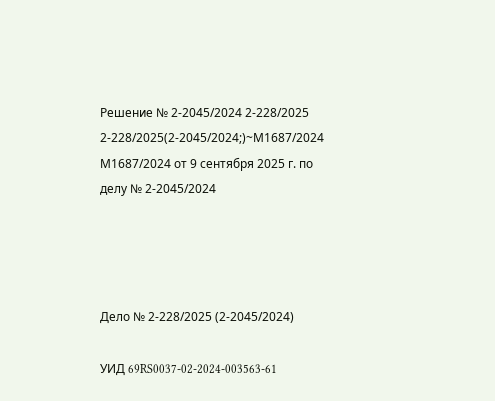Решение № 2-2045/2024 2-228/2025 2-228/2025(2-2045/2024;)~М1687/2024 М1687/2024 от 9 сентября 2025 г. по делу № 2-2045/2024




Дело № 2-228/2025 (2-2045/2024)

УИД 69RS0037-02-2024-003563-61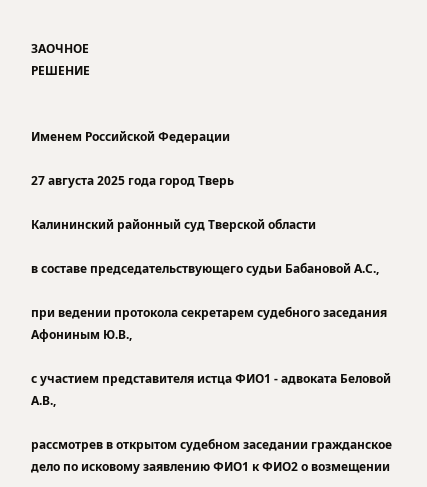ЗАОЧНОЕ
РЕШЕНИЕ


Именем Российской Федерации

27 августа 2025 года город Тверь

Калининский районный суд Тверской области

в составе председательствующего судьи Бабановой А.С.,

при ведении протокола секретарем судебного заседания Афониным Ю.В.,

с участием представителя истца ФИО1 - адвоката Беловой А.В.,

рассмотрев в открытом судебном заседании гражданское дело по исковому заявлению ФИО1 к ФИО2 о возмещении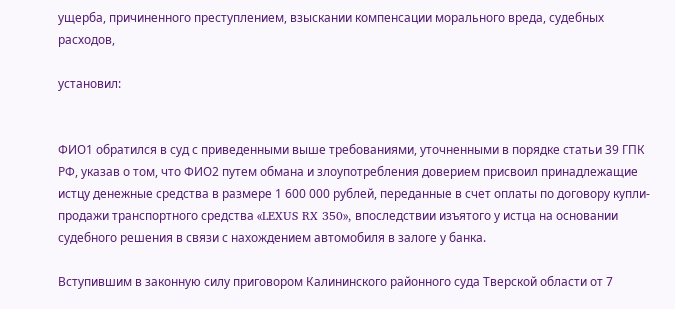ущерба, причиненного преступлением, взыскании компенсации морального вреда, судебных расходов,

установил:


ФИО1 обратился в суд с приведенными выше требованиями, уточненными в порядке статьи 39 ГПК РФ, указав о том, что ФИО2 путем обмана и злоупотребления доверием присвоил принадлежащие истцу денежные средства в размере 1 600 000 рублей, переданные в счет оплаты по договору купли-продажи транспортного средства «LEXUS RX 350», впоследствии изъятого у истца на основании судебного решения в связи с нахождением автомобиля в залоге у банка.

Вступившим в законную силу приговором Калининского районного суда Тверской области от 7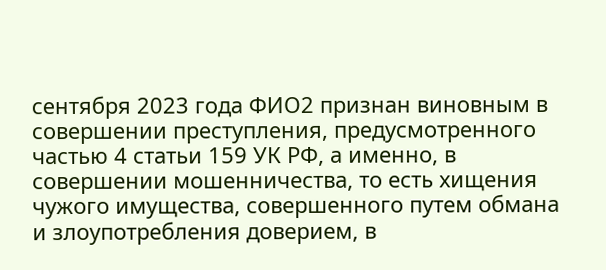сентября 2023 года ФИО2 признан виновным в совершении преступления, предусмотренного частью 4 статьи 159 УК РФ, а именно, в совершении мошенничества, то есть хищения чужого имущества, совершенного путем обмана и злоупотребления доверием, в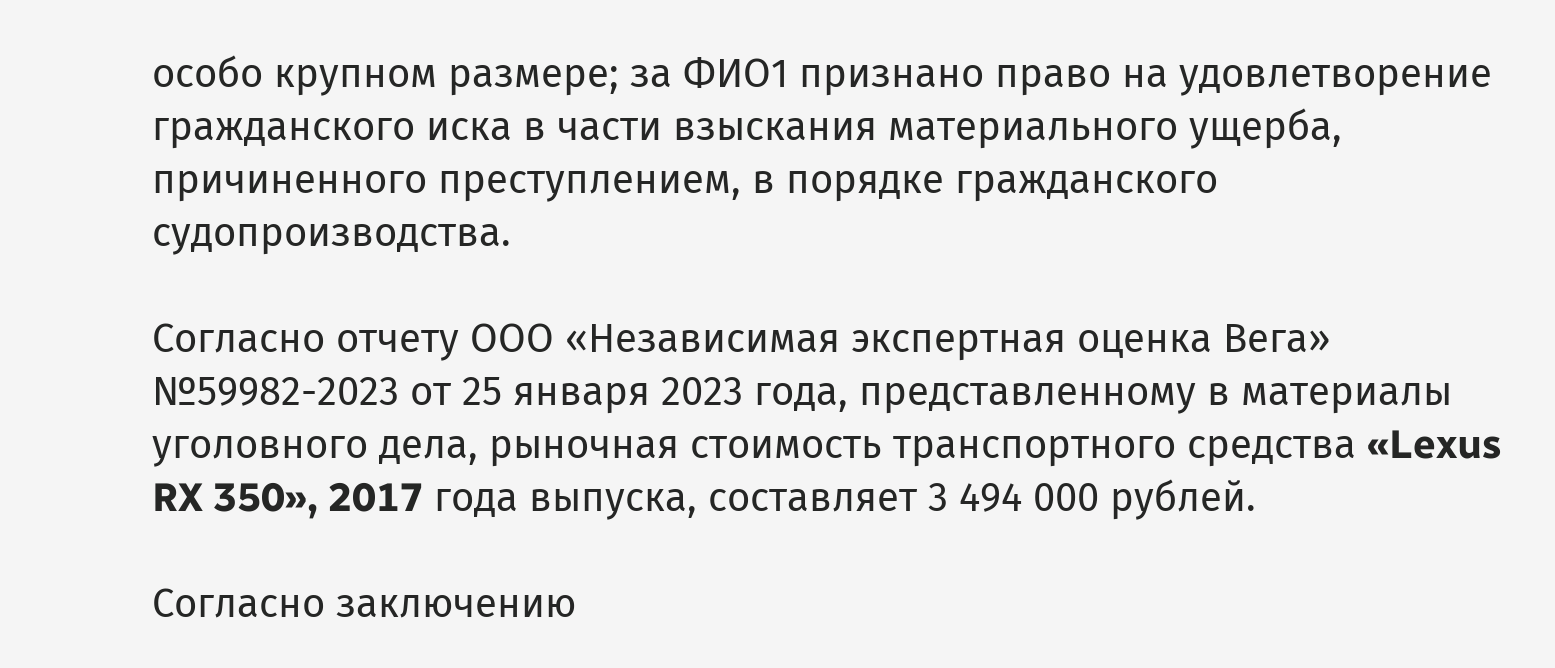особо крупном размере; за ФИО1 признано право на удовлетворение гражданского иска в части взыскания материального ущерба, причиненного преступлением, в порядке гражданского судопроизводства.

Согласно отчету ООО «Независимая экспертная оценка Вега» №59982-2023 от 25 января 2023 года, представленному в материалы уголовного дела, рыночная стоимость транспортного средства «Lexus RX 350», 2017 года выпуска, составляет 3 494 000 рублей.

Согласно заключению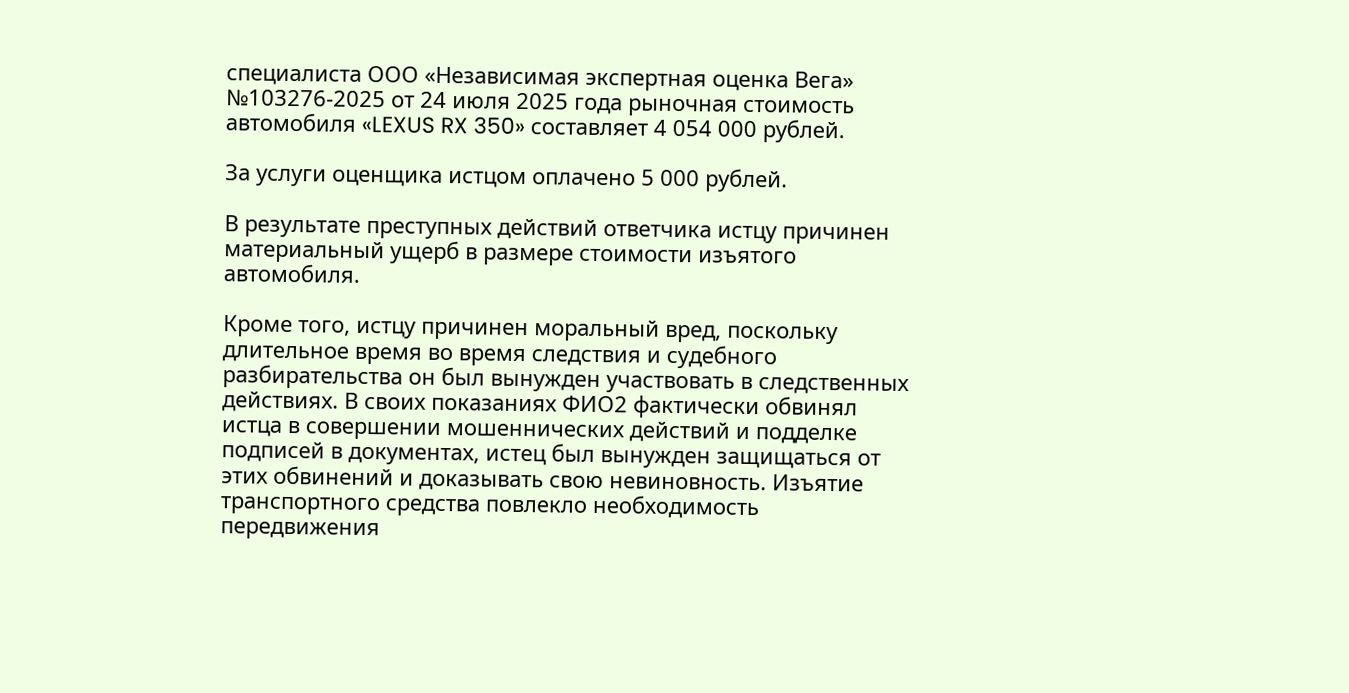специалиста ООО «Независимая экспертная оценка Вега» №103276-2025 от 24 июля 2025 года рыночная стоимость автомобиля «LEXUS RX 350» составляет 4 054 000 рублей.

За услуги оценщика истцом оплачено 5 000 рублей.

В результате преступных действий ответчика истцу причинен материальный ущерб в размере стоимости изъятого автомобиля.

Кроме того, истцу причинен моральный вред, поскольку длительное время во время следствия и судебного разбирательства он был вынужден участвовать в следственных действиях. В своих показаниях ФИО2 фактически обвинял истца в совершении мошеннических действий и подделке подписей в документах, истец был вынужден защищаться от этих обвинений и доказывать свою невиновность. Изъятие транспортного средства повлекло необходимость передвижения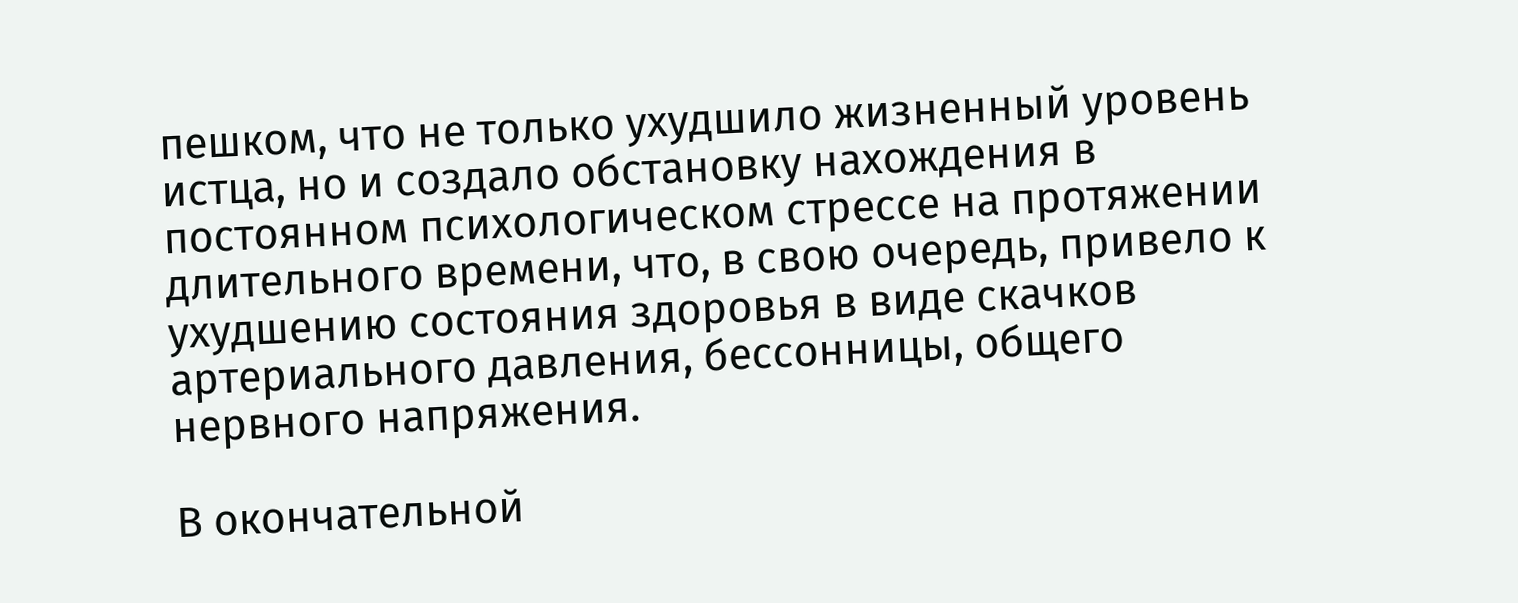пешком, что не только ухудшило жизненный уровень истца, но и создало обстановку нахождения в постоянном психологическом стрессе на протяжении длительного времени, что, в свою очередь, привело к ухудшению состояния здоровья в виде скачков артериального давления, бессонницы, общего нервного напряжения.

В окончательной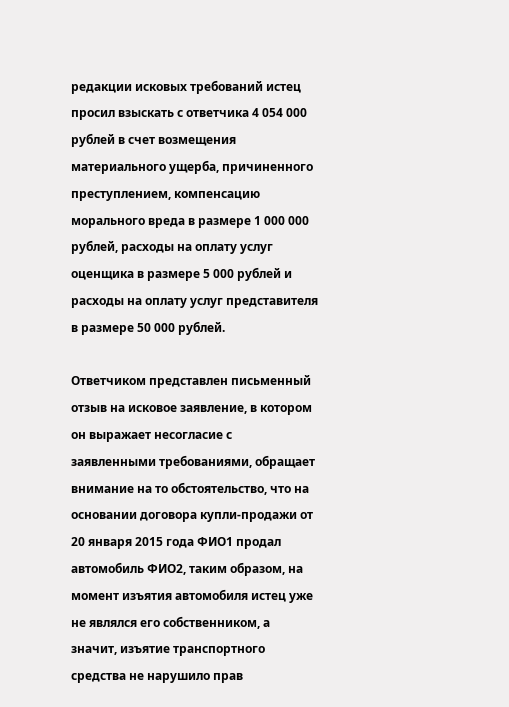редакции исковых требований истец просил взыскать с ответчика 4 054 000 рублей в счет возмещения материального ущерба, причиненного преступлением, компенсацию морального вреда в размере 1 000 000 рублей, расходы на оплату услуг оценщика в размере 5 000 рублей и расходы на оплату услуг представителя в размере 50 000 рублей.

Ответчиком представлен письменный отзыв на исковое заявление, в котором он выражает несогласие с заявленными требованиями, обращает внимание на то обстоятельство, что на основании договора купли-продажи от 20 января 2015 года ФИО1 продал автомобиль ФИО2, таким образом, на момент изъятия автомобиля истец уже не являлся его собственником, а значит, изъятие транспортного средства не нарушило прав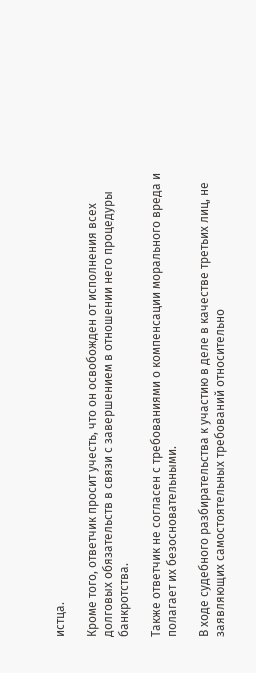истца.

Кроме того, ответчик просит учесть, что он освобожден от исполнения всех долговых обязательств в связи с завершением в отношении него процедуры банкротства.

Также ответчик не согласен с требованиями о компенсации морального вреда и полагает их безосновательными.

В ходе судебного разбирательства к участию в деле в качестве третьих лиц, не заявляющих самостоятельных требований относительно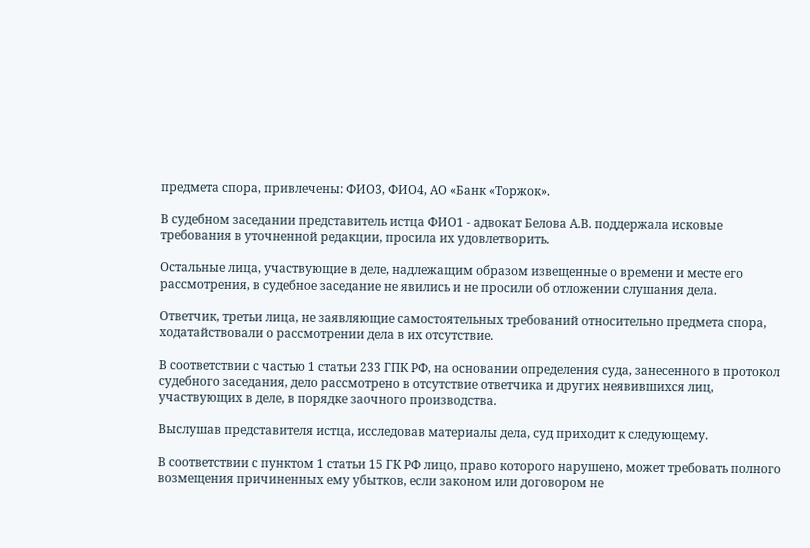предмета спора, привлечены: ФИО3, ФИО4, АО «Банк «Торжок».

В судебном заседании представитель истца ФИО1 - адвокат Белова А.В. поддержала исковые требования в уточненной редакции, просила их удовлетворить.

Остальные лица, участвующие в деле, надлежащим образом извещенные о времени и месте его рассмотрения, в судебное заседание не явились и не просили об отложении слушания дела.

Ответчик, третьи лица, не заявляющие самостоятельных требований относительно предмета спора, ходатайствовали о рассмотрении дела в их отсутствие.

В соответствии с частью 1 статьи 233 ГПК РФ, на основании определения суда, занесенного в протокол судебного заседания, дело рассмотрено в отсутствие ответчика и других неявившихся лиц, участвующих в деле, в порядке заочного производства.

Выслушав представителя истца, исследовав материалы дела, суд приходит к следующему.

В соответствии с пунктом 1 статьи 15 ГК РФ лицо, право которого нарушено, может требовать полного возмещения причиненных ему убытков, если законом или договором не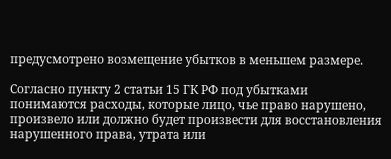предусмотрено возмещение убытков в меньшем размере.

Согласно пункту 2 статьи 15 ГК РФ под убытками понимаются расходы, которые лицо, чье право нарушено, произвело или должно будет произвести для восстановления нарушенного права, утрата или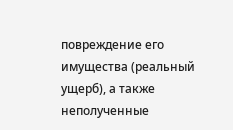повреждение его имущества (реальный ущерб), а также неполученные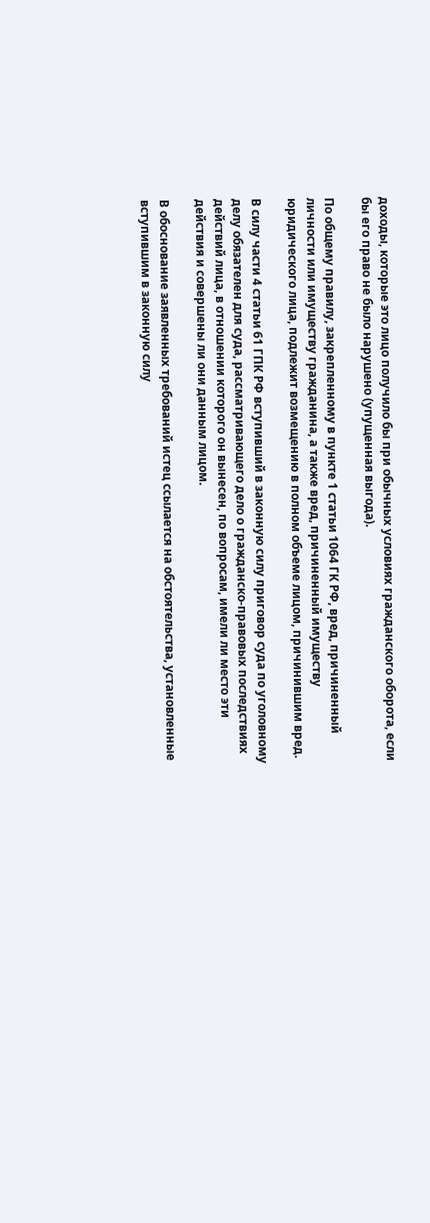доходы, которые это лицо получило бы при обычных условиях гражданского оборота, если бы его право не было нарушено (упущенная выгода).

По общему правилу, закрепленному в пункте 1 статьи 1064 ГК РФ, вред, причиненный личности или имуществу гражданина, а также вред, причиненный имуществу юридического лица, подлежит возмещению в полном объеме лицом, причинившим вред.

В силу части 4 статьи 61 ГПК РФ вступивший в законную силу приговор суда по уголовному делу обязателен для суда, рассматривающего дело о гражданско-правовых последствиях действий лица, в отношении которого он вынесен, по вопросам, имели ли место эти действия и совершены ли они данным лицом.

В обоснование заявленных требований истец ссылается на обстоятельства, установленные вступившим в законную силу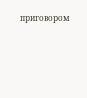приговором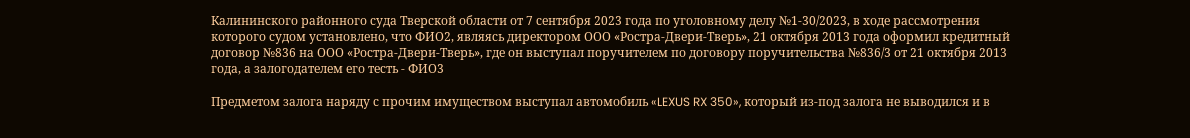Калининского районного суда Тверской области от 7 сентября 2023 года по уголовному делу №1-30/2023, в ходе рассмотрения которого судом установлено, что ФИО2, являясь директором ООО «Ростра-Двери-Тверь», 21 октября 2013 года оформил кредитный договор №836 на ООО «Ростра-Двери-Тверь», где он выступал поручителем по договору поручительства №836/3 от 21 октября 2013 года, а залогодателем его тесть - ФИО3

Предметом залога наряду с прочим имуществом выступал автомобиль «LEXUS RX 350», который из-под залога не выводился и в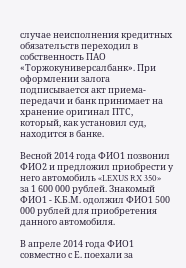случае неисполнения кредитных обязательств переходил в собственность ПАО «Торжокуниверсалбанк». При оформлении залога подписывается акт приема-передачи и банк принимает на хранение оригинал ПТС, который, как установил суд, находится в банке.

Весной 2014 года ФИО1 позвонил ФИО2 и предложил приобрести у него автомобиль «LEXUS RX 350» за 1 600 000 рублей. Знакомый ФИО1 - К.Б.М. одолжил ФИО1 500 000 рублей для приобретения данного автомобиля.

В апреле 2014 года ФИО1 совместно с Е. поехали за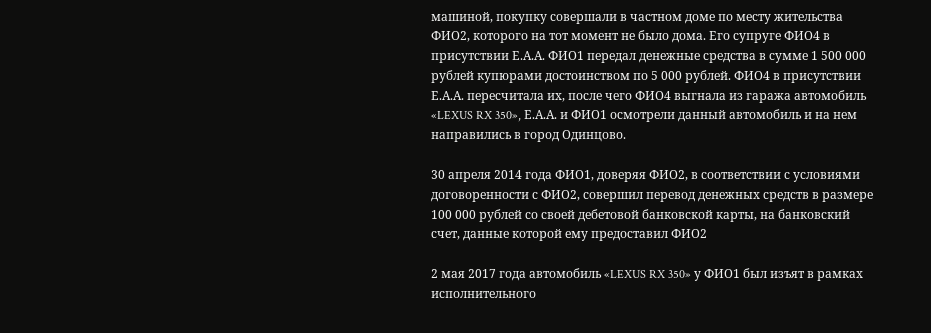машиной, покупку совершали в частном доме по месту жительства ФИО2, которого на тот момент не было дома. Его супруге ФИО4 в присутствии Е.А.А. ФИО1 передал денежные средства в сумме 1 500 000 рублей купюрами достоинством по 5 000 рублей. ФИО4 в присутствии Е.А.А. пересчитала их, после чего ФИО4 выгнала из гаража автомобиль «LEXUS RX 350», Е.А.А. и ФИО1 осмотрели данный автомобиль и на нем направились в город Одинцово.

30 апреля 2014 года ФИО1, доверяя ФИО2, в соответствии с условиями договоренности с ФИО2, совершил перевод денежных средств в размере 100 000 рублей со своей дебетовой банковской карты, на банковский счет, данные которой ему предоставил ФИО2

2 мая 2017 года автомобиль «LEXUS RX 350» у ФИО1 был изъят в рамках исполнительного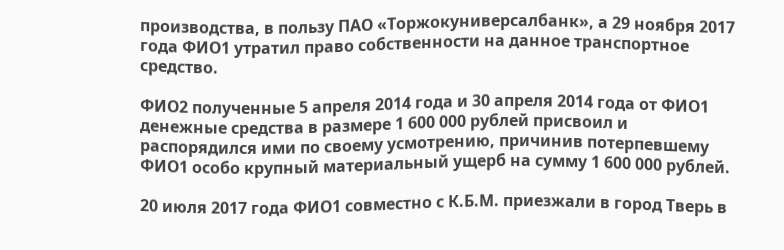производства, в пользу ПАО «Торжокуниверсалбанк», а 29 ноября 2017 года ФИО1 утратил право собственности на данное транспортное средство.

ФИО2 полученные 5 апреля 2014 года и 30 апреля 2014 года от ФИО1 денежные средства в размере 1 600 000 рублей присвоил и распорядился ими по своему усмотрению, причинив потерпевшему ФИО1 особо крупный материальный ущерб на сумму 1 600 000 рублей.

20 июля 2017 года ФИО1 совместно с К.Б.М. приезжали в город Тверь в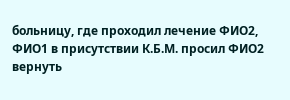больницу, где проходил лечение ФИО2, ФИО1 в присутствии К.Б.М. просил ФИО2 вернуть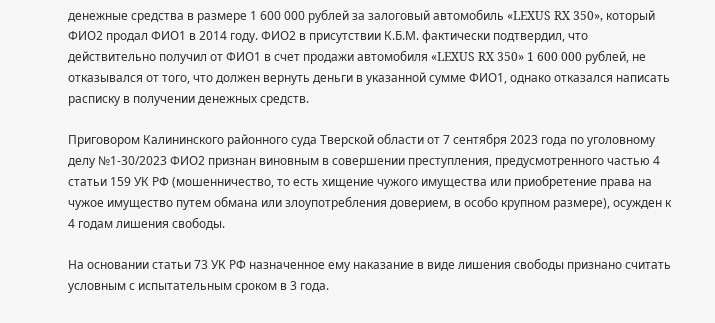денежные средства в размере 1 600 000 рублей за залоговый автомобиль «LEXUS RX 350», который ФИО2 продал ФИО1 в 2014 году. ФИО2 в присутствии К.Б.М. фактически подтвердил, что действительно получил от ФИО1 в счет продажи автомобиля «LEXUS RX 350» 1 600 000 рублей, не отказывался от того, что должен вернуть деньги в указанной сумме ФИО1, однако отказался написать расписку в получении денежных средств.

Приговором Калининского районного суда Тверской области от 7 сентября 2023 года по уголовному делу №1-30/2023 ФИО2 признан виновным в совершении преступления, предусмотренного частью 4 статьи 159 УК РФ (мошенничество, то есть хищение чужого имущества или приобретение права на чужое имущество путем обмана или злоупотребления доверием, в особо крупном размере), осужден к 4 годам лишения свободы.

На основании статьи 73 УК РФ назначенное ему наказание в виде лишения свободы признано считать условным с испытательным сроком в 3 года.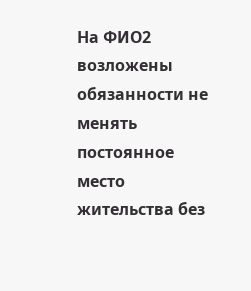На ФИО2 возложены обязанности не менять постоянное место жительства без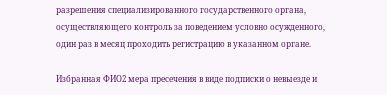разрешения специализированного государственного органа, осуществляющего контроль за поведением условно осужденного, один раз в месяц проходить регистрацию в указанном органе.

Избранная ФИО2 мера пресечения в виде подписки о невыезде и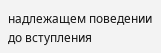надлежащем поведении до вступления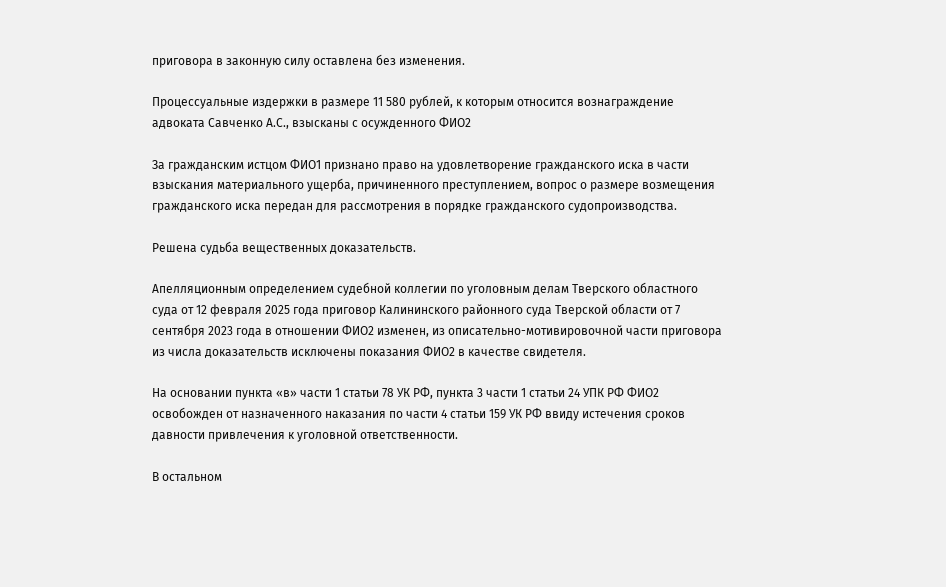приговора в законную силу оставлена без изменения.

Процессуальные издержки в размере 11 580 рублей, к которым относится вознаграждение адвоката Савченко А.С., взысканы с осужденного ФИО2

За гражданским истцом ФИО1 признано право на удовлетворение гражданского иска в части взыскания материального ущерба, причиненного преступлением, вопрос о размере возмещения гражданского иска передан для рассмотрения в порядке гражданского судопроизводства.

Решена судьба вещественных доказательств.

Апелляционным определением судебной коллегии по уголовным делам Тверского областного суда от 12 февраля 2025 года приговор Калининского районного суда Тверской области от 7 сентября 2023 года в отношении ФИО2 изменен, из описательно-мотивировочной части приговора из числа доказательств исключены показания ФИО2 в качестве свидетеля.

На основании пункта «в» части 1 статьи 78 УК РФ, пункта 3 части 1 статьи 24 УПК РФ ФИО2 освобожден от назначенного наказания по части 4 статьи 159 УК РФ ввиду истечения сроков давности привлечения к уголовной ответственности.

В остальном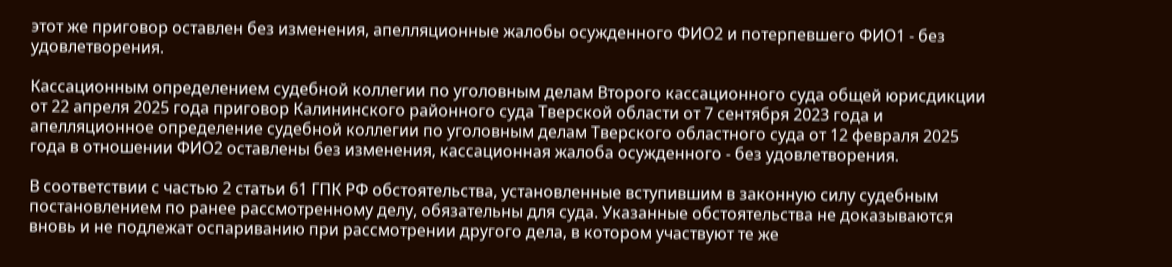этот же приговор оставлен без изменения, апелляционные жалобы осужденного ФИО2 и потерпевшего ФИО1 - без удовлетворения.

Кассационным определением судебной коллегии по уголовным делам Второго кассационного суда общей юрисдикции от 22 апреля 2025 года приговор Калининского районного суда Тверской области от 7 сентября 2023 года и апелляционное определение судебной коллегии по уголовным делам Тверского областного суда от 12 февраля 2025 года в отношении ФИО2 оставлены без изменения, кассационная жалоба осужденного - без удовлетворения.

В соответствии с частью 2 статьи 61 ГПК РФ обстоятельства, установленные вступившим в законную силу судебным постановлением по ранее рассмотренному делу, обязательны для суда. Указанные обстоятельства не доказываются вновь и не подлежат оспариванию при рассмотрении другого дела, в котором участвуют те же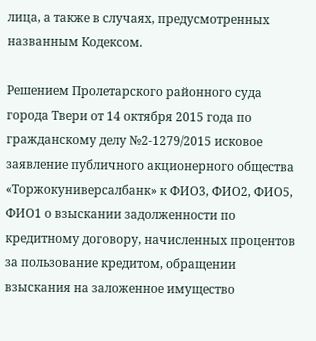лица, а также в случаях, предусмотренных названным Кодексом.

Решением Пролетарского районного суда города Твери от 14 октября 2015 года по гражданскому делу №2-1279/2015 исковое заявление публичного акционерного общества «Торжокуниверсалбанк» к ФИО3, ФИО2, ФИО5, ФИО1 о взыскании задолженности по кредитному договору, начисленных процентов за пользование кредитом, обращении взыскания на заложенное имущество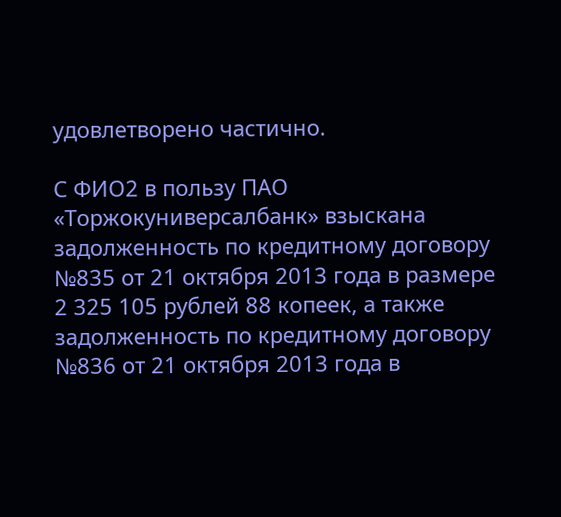удовлетворено частично.

С ФИО2 в пользу ПАО «Торжокуниверсалбанк» взыскана задолженность по кредитному договору №835 от 21 октября 2013 года в размере 2 325 105 рублей 88 копеек, а также задолженность по кредитному договору №836 от 21 октября 2013 года в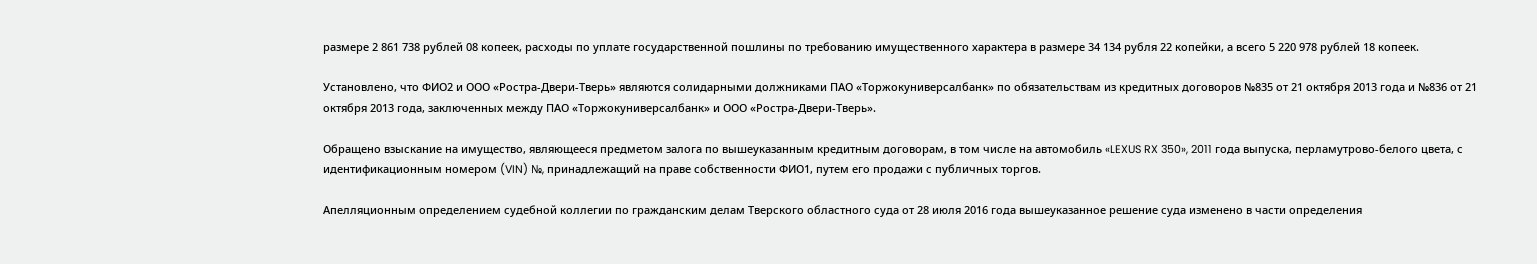размере 2 861 738 рублей 08 копеек, расходы по уплате государственной пошлины по требованию имущественного характера в размере 34 134 рубля 22 копейки, а всего 5 220 978 рублей 18 копеек.

Установлено, что ФИО2 и ООО «Ростра-Двери-Тверь» являются солидарными должниками ПАО «Торжокуниверсалбанк» по обязательствам из кредитных договоров №835 от 21 октября 2013 года и №836 от 21 октября 2013 года, заключенных между ПАО «Торжокуниверсалбанк» и ООО «Ростра-Двери-Тверь».

Обращено взыскание на имущество, являющееся предметом залога по вышеуказанным кредитным договорам, в том числе на автомобиль «LEXUS RX 350», 2011 года выпуска, перламутрово-белого цвета, с идентификационным номером (VIN) №, принадлежащий на праве собственности ФИО1, путем его продажи с публичных торгов.

Апелляционным определением судебной коллегии по гражданским делам Тверского областного суда от 28 июля 2016 года вышеуказанное решение суда изменено в части определения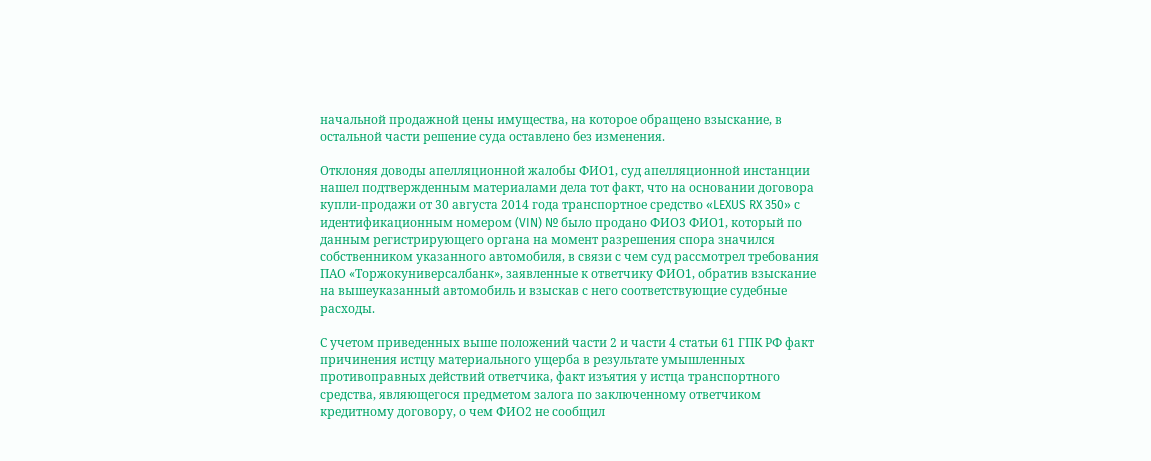начальной продажной цены имущества, на которое обращено взыскание, в остальной части решение суда оставлено без изменения.

Отклоняя доводы апелляционной жалобы ФИО1, суд апелляционной инстанции нашел подтвержденным материалами дела тот факт, что на основании договора купли-продажи от 30 августа 2014 года транспортное средство «LEXUS RX 350» с идентификационным номером (VIN) № было продано ФИО3 ФИО1, который по данным регистрирующего органа на момент разрешения спора значился собственником указанного автомобиля, в связи с чем суд рассмотрел требования ПАО «Торжокуниверсалбанк», заявленные к ответчику ФИО1, обратив взыскание на вышеуказанный автомобиль и взыскав с него соответствующие судебные расходы.

С учетом приведенных выше положений части 2 и части 4 статьи 61 ГПК РФ факт причинения истцу материального ущерба в результате умышленных противоправных действий ответчика, факт изъятия у истца транспортного средства, являющегося предметом залога по заключенному ответчиком кредитному договору, о чем ФИО2 не сообщил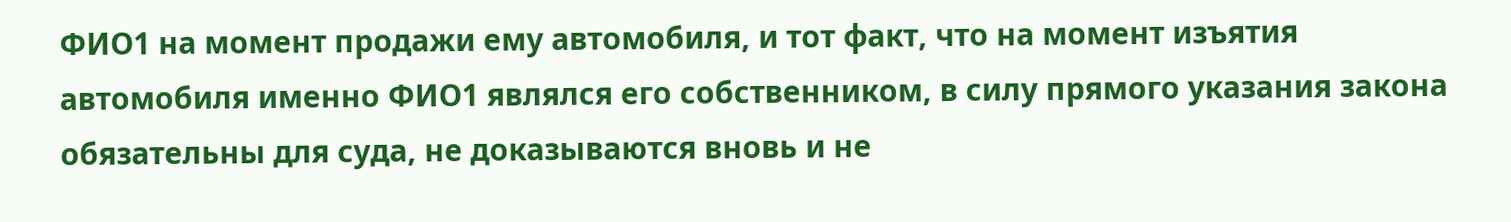ФИО1 на момент продажи ему автомобиля, и тот факт, что на момент изъятия автомобиля именно ФИО1 являлся его собственником, в силу прямого указания закона обязательны для суда, не доказываются вновь и не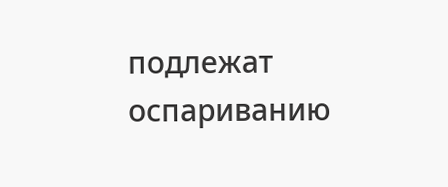подлежат оспариванию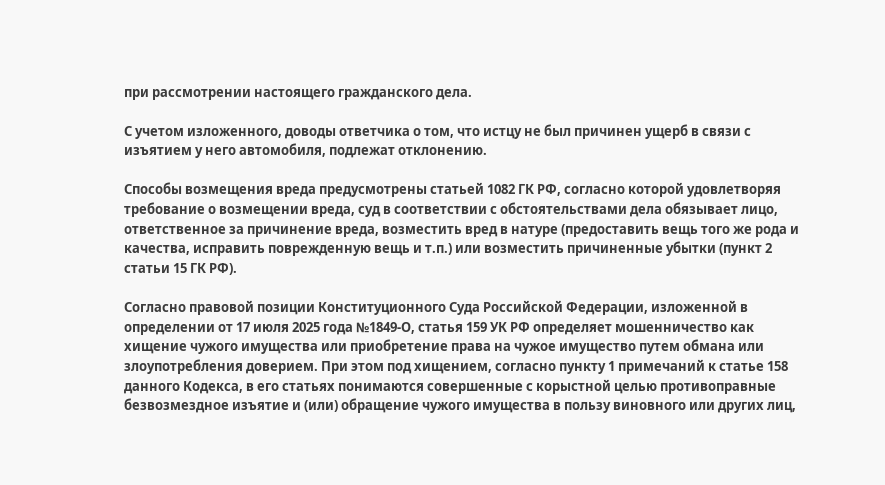при рассмотрении настоящего гражданского дела.

С учетом изложенного, доводы ответчика о том, что истцу не был причинен ущерб в связи с изъятием у него автомобиля, подлежат отклонению.

Способы возмещения вреда предусмотрены статьей 1082 ГК РФ, согласно которой удовлетворяя требование о возмещении вреда, суд в соответствии с обстоятельствами дела обязывает лицо, ответственное за причинение вреда, возместить вред в натуре (предоставить вещь того же рода и качества, исправить поврежденную вещь и т.п.) или возместить причиненные убытки (пункт 2 статьи 15 ГК РФ).

Согласно правовой позиции Конституционного Суда Российской Федерации, изложенной в определении от 17 июля 2025 года №1849-О, статья 159 УК РФ определяет мошенничество как хищение чужого имущества или приобретение права на чужое имущество путем обмана или злоупотребления доверием. При этом под хищением, согласно пункту 1 примечаний к статье 158 данного Кодекса, в его статьях понимаются совершенные с корыстной целью противоправные безвозмездное изъятие и (или) обращение чужого имущества в пользу виновного или других лиц,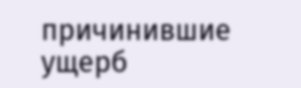причинившие ущерб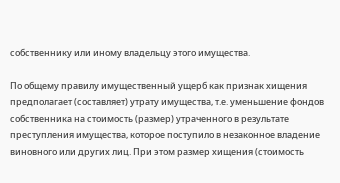собственнику или иному владельцу этого имущества.

По общему правилу имущественный ущерб как признак хищения предполагает (составляет) утрату имущества, т.е. уменьшение фондов собственника на стоимость (размер) утраченного в результате преступления имущества, которое поступило в незаконное владение виновного или других лиц. При этом размер хищения (стоимость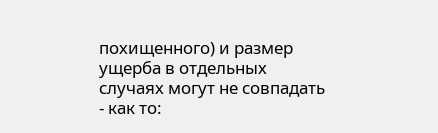похищенного) и размер ущерба в отдельных случаях могут не совпадать - как то: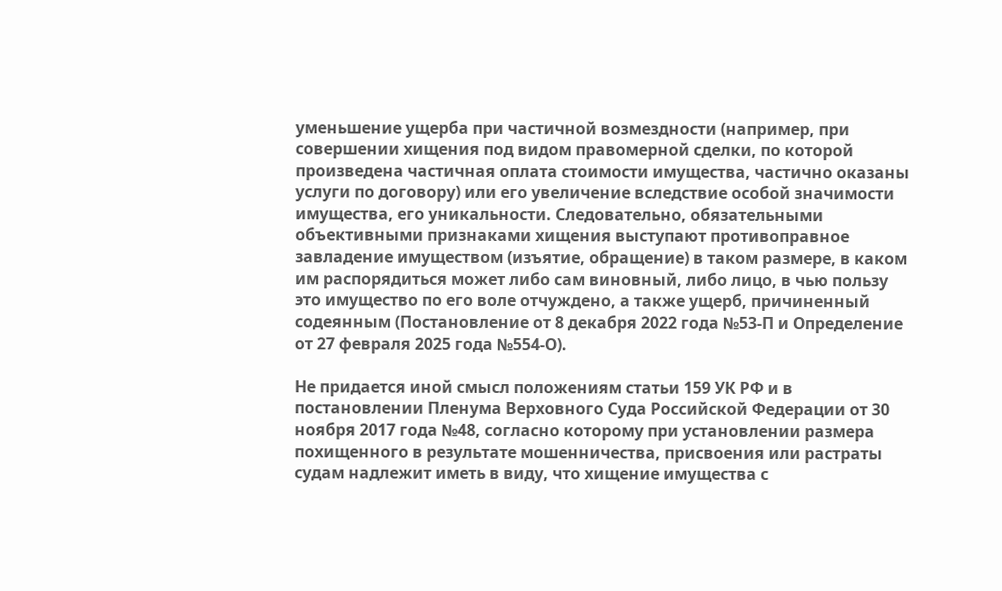уменьшение ущерба при частичной возмездности (например, при совершении хищения под видом правомерной сделки, по которой произведена частичная оплата стоимости имущества, частично оказаны услуги по договору) или его увеличение вследствие особой значимости имущества, его уникальности. Следовательно, обязательными объективными признаками хищения выступают противоправное завладение имуществом (изъятие, обращение) в таком размере, в каком им распорядиться может либо сам виновный, либо лицо, в чью пользу это имущество по его воле отчуждено, а также ущерб, причиненный содеянным (Постановление от 8 декабря 2022 года №53-П и Определение от 27 февраля 2025 года №554-О).

Не придается иной смысл положениям статьи 159 УК РФ и в постановлении Пленума Верховного Суда Российской Федерации от 30 ноября 2017 года №48, согласно которому при установлении размера похищенного в результате мошенничества, присвоения или растраты судам надлежит иметь в виду, что хищение имущества с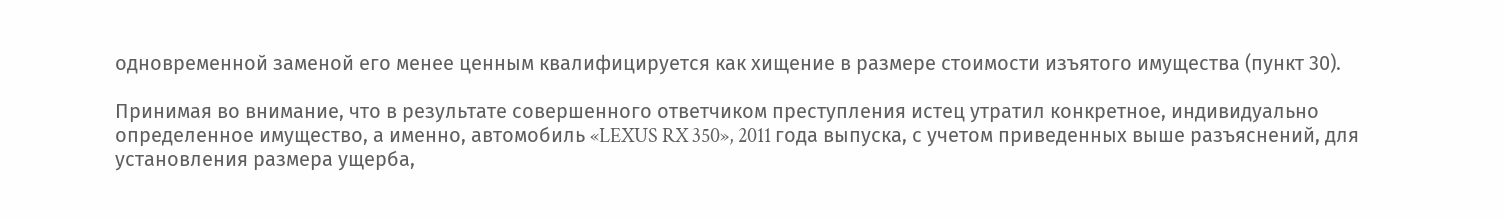одновременной заменой его менее ценным квалифицируется как хищение в размере стоимости изъятого имущества (пункт 30).

Принимая во внимание, что в результате совершенного ответчиком преступления истец утратил конкретное, индивидуально определенное имущество, а именно, автомобиль «LEXUS RX 350», 2011 года выпуска, с учетом приведенных выше разъяснений, для установления размера ущерба,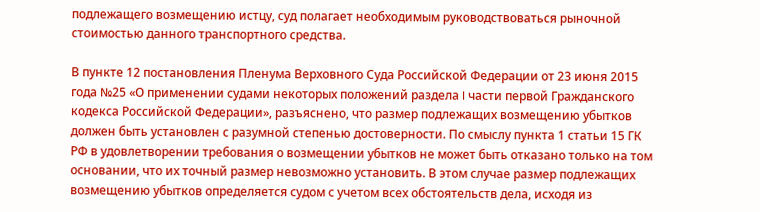подлежащего возмещению истцу, суд полагает необходимым руководствоваться рыночной стоимостью данного транспортного средства.

В пункте 12 постановления Пленума Верховного Суда Российской Федерации от 23 июня 2015 года №25 «О применении судами некоторых положений раздела I части первой Гражданского кодекса Российской Федерации», разъяснено, что размер подлежащих возмещению убытков должен быть установлен с разумной степенью достоверности. По смыслу пункта 1 статьи 15 ГК РФ в удовлетворении требования о возмещении убытков не может быть отказано только на том основании, что их точный размер невозможно установить. В этом случае размер подлежащих возмещению убытков определяется судом с учетом всех обстоятельств дела, исходя из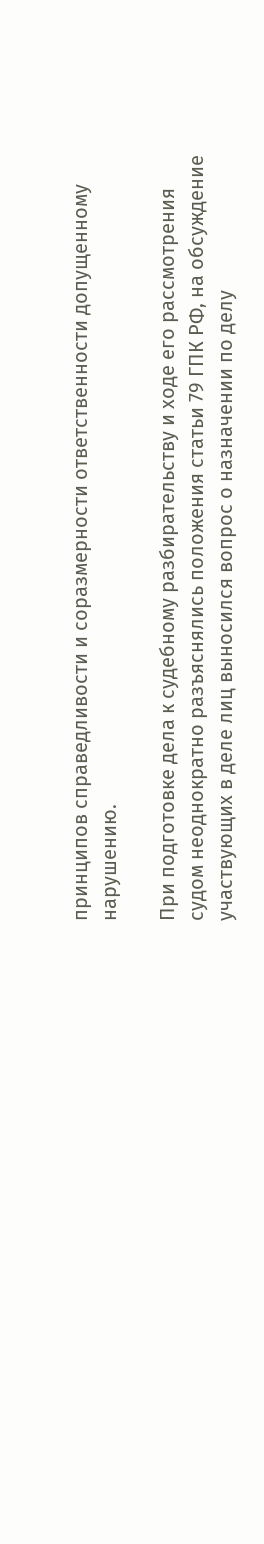принципов справедливости и соразмерности ответственности допущенному нарушению.

При подготовке дела к судебному разбирательству и ходе его рассмотрения судом неоднократно разъяснялись положения статьи 79 ГПК РФ, на обсуждение участвующих в деле лиц выносился вопрос о назначении по делу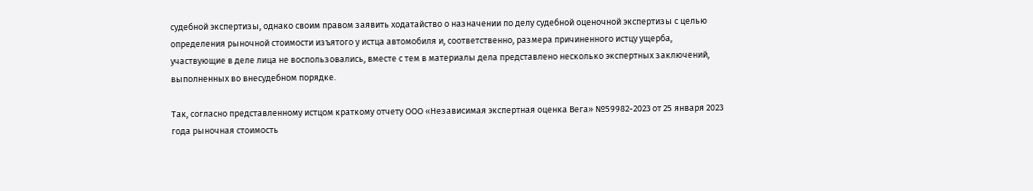судебной экспертизы, однако своим правом заявить ходатайство о назначении по делу судебной оценочной экспертизы с целью определения рыночной стоимости изъятого у истца автомобиля и, соответственно, размера причиненного истцу ущерба, участвующие в деле лица не воспользовались, вместе с тем в материалы дела представлено несколько экспертных заключений, выполненных во внесудебном порядке.

Так, согласно представленному истцом краткому отчету ООО «Независимая экспертная оценка Вега» №59982-2023 от 25 января 2023 года рыночная стоимость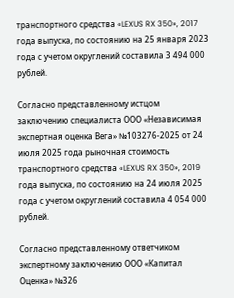транспортного средства «LEXUS RX 350», 2017 года выпуска, по состоянию на 25 января 2023 года с учетом округлений составила 3 494 000 рублей.

Согласно представленному истцом заключению специалиста ООО «Независимая экспертная оценка Вега» №103276-2025 от 24 июля 2025 года рыночная стоимость транспортного средства «LEXUS RX 350», 2019 года выпуска, по состоянию на 24 июля 2025 года с учетом округлений составила 4 054 000 рублей.

Согласно представленному ответчиком экспертному заключению ООО «Капитал Оценка» №326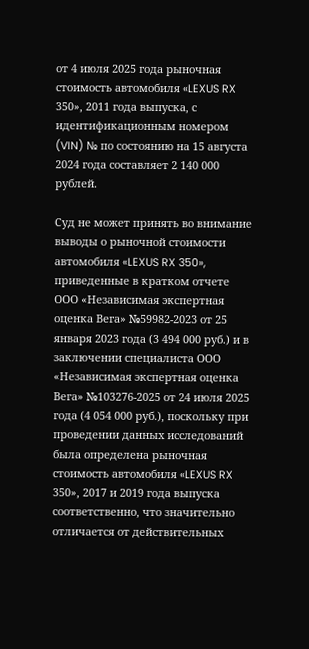от 4 июля 2025 года рыночная стоимость автомобиля «LEXUS RX 350», 2011 года выпуска, с идентификационным номером (VIN) № по состоянию на 15 августа 2024 года составляет 2 140 000 рублей.

Суд не может принять во внимание выводы о рыночной стоимости автомобиля «LEXUS RX 350», приведенные в кратком отчете ООО «Независимая экспертная оценка Вега» №59982-2023 от 25 января 2023 года (3 494 000 руб.) и в заключении специалиста ООО «Независимая экспертная оценка Вега» №103276-2025 от 24 июля 2025 года (4 054 000 руб.), поскольку при проведении данных исследований была определена рыночная стоимость автомобиля «LEXUS RX 350», 2017 и 2019 года выпуска соответственно, что значительно отличается от действительных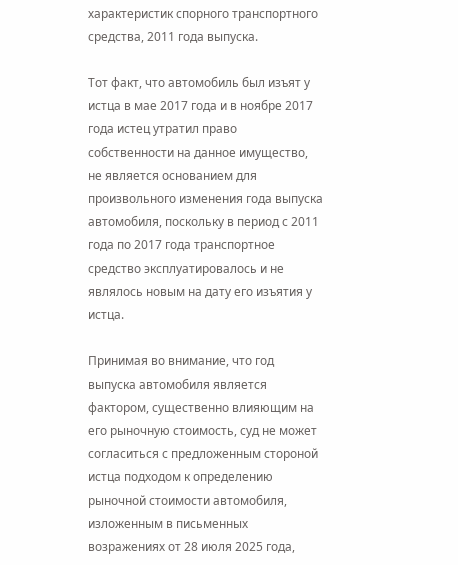характеристик спорного транспортного средства, 2011 года выпуска.

Тот факт, что автомобиль был изъят у истца в мае 2017 года и в ноябре 2017 года истец утратил право собственности на данное имущество, не является основанием для произвольного изменения года выпуска автомобиля, поскольку в период с 2011 года по 2017 года транспортное средство эксплуатировалось и не являлось новым на дату его изъятия у истца.

Принимая во внимание, что год выпуска автомобиля является фактором, существенно влияющим на его рыночную стоимость, суд не может согласиться с предложенным стороной истца подходом к определению рыночной стоимости автомобиля, изложенным в письменных возражениях от 28 июля 2025 года,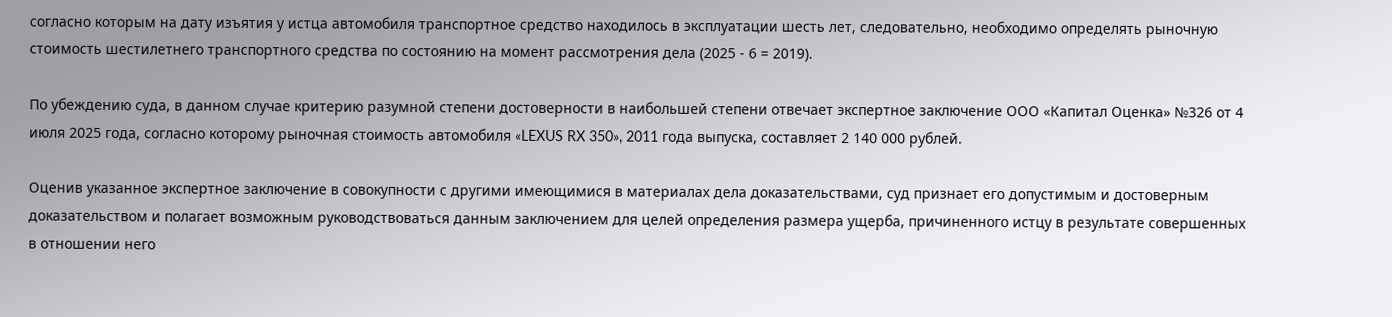согласно которым на дату изъятия у истца автомобиля транспортное средство находилось в эксплуатации шесть лет, следовательно, необходимо определять рыночную стоимость шестилетнего транспортного средства по состоянию на момент рассмотрения дела (2025 - 6 = 2019).

По убеждению суда, в данном случае критерию разумной степени достоверности в наибольшей степени отвечает экспертное заключение ООО «Капитал Оценка» №326 от 4 июля 2025 года, согласно которому рыночная стоимость автомобиля «LEXUS RX 350», 2011 года выпуска, составляет 2 140 000 рублей.

Оценив указанное экспертное заключение в совокупности с другими имеющимися в материалах дела доказательствами, суд признает его допустимым и достоверным доказательством и полагает возможным руководствоваться данным заключением для целей определения размера ущерба, причиненного истцу в результате совершенных в отношении него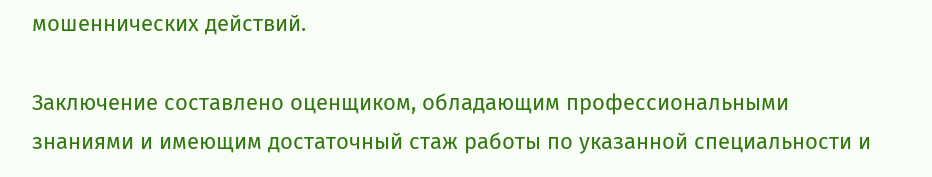мошеннических действий.

Заключение составлено оценщиком, обладающим профессиональными знаниями и имеющим достаточный стаж работы по указанной специальности и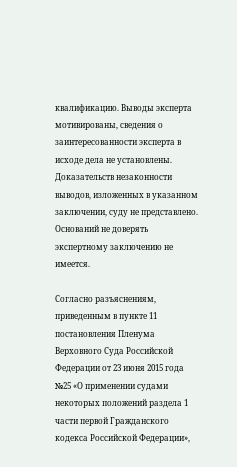квалификацию. Выводы эксперта мотивированы, сведения о заинтересованности эксперта в исходе дела не установлены. Доказательств незаконности выводов, изложенных в указанном заключении, суду не представлено. Оснований не доверять экспертному заключению не имеется.

Согласно разъяснениям, приведенным в пункте 11 постановления Пленума Верховного Суда Российской Федерации от 23 июня 2015 года №25 «О применении судами некоторых положений раздела 1 части первой Гражданского кодекса Российской Федерации»,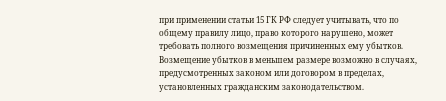при применении статьи 15 ГК РФ следует учитывать, что по общему правилу лицо, право которого нарушено, может требовать полного возмещения причиненных ему убытков. Возмещение убытков в меньшем размере возможно в случаях, предусмотренных законом или договором в пределах, установленных гражданским законодательством.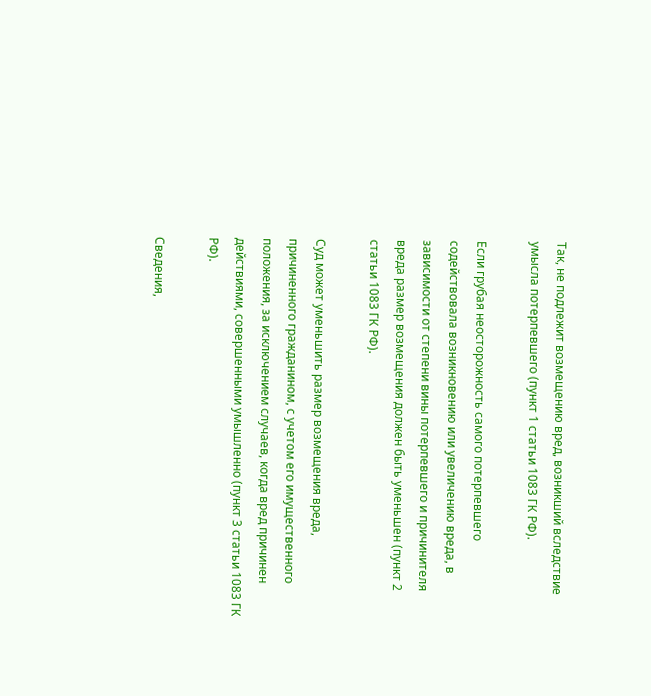Так, не подлежит возмещению вред, возникший вследствие умысла потерпевшего (пункт 1 статьи 1083 ГК РФ).

Если грубая неосторожность самого потерпевшего содействовала возникновению или увеличению вреда, в зависимости от степени вины потерпевшего и причинителя вреда размер возмещения должен быть уменьшен (пункт 2 статьи 1083 ГК РФ).

Суд может уменьшить размер возмещения вреда, причиненного гражданином, с учетом его имущественного положения, за исключением случаев, когда вред причинен действиями, совершенными умышленно (пункт 3 статьи 1083 ГК РФ).

Сведения,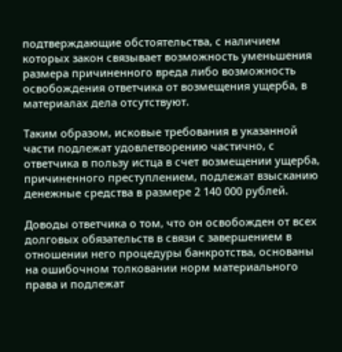подтверждающие обстоятельства, с наличием которых закон связывает возможность уменьшения размера причиненного вреда либо возможность освобождения ответчика от возмещения ущерба, в материалах дела отсутствуют.

Таким образом, исковые требования в указанной части подлежат удовлетворению частично, с ответчика в пользу истца в счет возмещении ущерба, причиненного преступлением, подлежат взысканию денежные средства в размере 2 140 000 рублей.

Доводы ответчика о том, что он освобожден от всех долговых обязательств в связи с завершением в отношении него процедуры банкротства, основаны на ошибочном толковании норм материального права и подлежат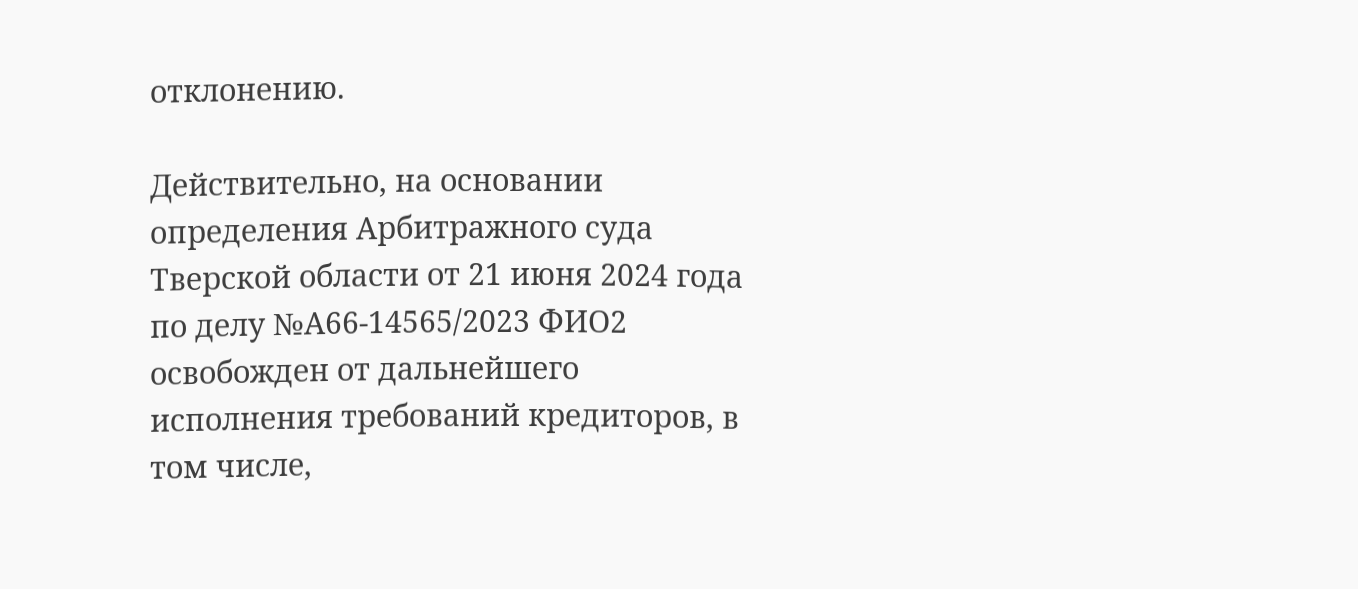отклонению.

Действительно, на основании определения Арбитражного суда Тверской области от 21 июня 2024 года по делу №А66-14565/2023 ФИО2 освобожден от дальнейшего исполнения требований кредиторов, в том числе,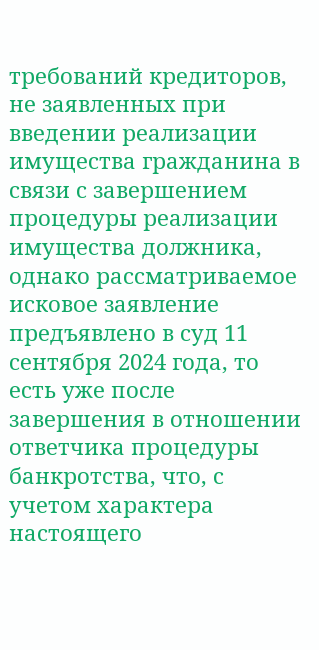требований кредиторов, не заявленных при введении реализации имущества гражданина в связи с завершением процедуры реализации имущества должника, однако рассматриваемое исковое заявление предъявлено в суд 11 сентября 2024 года, то есть уже после завершения в отношении ответчика процедуры банкротства, что, с учетом характера настоящего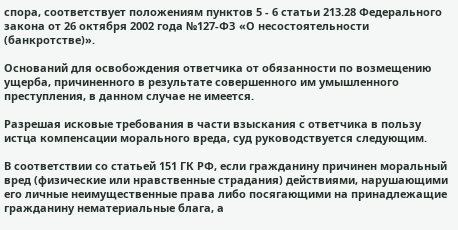спора, соответствует положениям пунктов 5 - 6 статьи 213.28 Федерального закона от 26 октября 2002 года №127-ФЗ «О несостоятельности (банкротстве)».

Оснований для освобождения ответчика от обязанности по возмещению ущерба, причиненного в результате совершенного им умышленного преступления, в данном случае не имеется.

Разрешая исковые требования в части взыскания с ответчика в пользу истца компенсации морального вреда, суд руководствуется следующим.

В соответствии со статьей 151 ГК РФ, если гражданину причинен моральный вред (физические или нравственные страдания) действиями, нарушающими его личные неимущественные права либо посягающими на принадлежащие гражданину нематериальные блага, а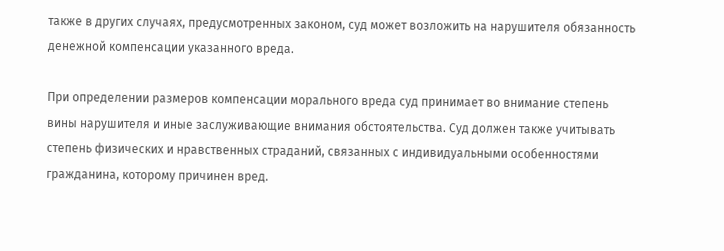также в других случаях, предусмотренных законом, суд может возложить на нарушителя обязанность денежной компенсации указанного вреда.

При определении размеров компенсации морального вреда суд принимает во внимание степень вины нарушителя и иные заслуживающие внимания обстоятельства. Суд должен также учитывать степень физических и нравственных страданий, связанных с индивидуальными особенностями гражданина, которому причинен вред.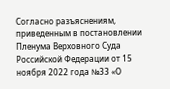Согласно разъяснениям, приведенным в постановлении Пленума Верховного Суда Российской Федерации от 15 ноября 2022 года №33 «О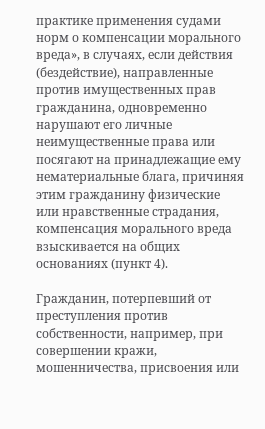практике применения судами норм о компенсации морального вреда», в случаях, если действия (бездействие), направленные против имущественных прав гражданина, одновременно нарушают его личные неимущественные права или посягают на принадлежащие ему нематериальные блага, причиняя этим гражданину физические или нравственные страдания, компенсация морального вреда взыскивается на общих основаниях (пункт 4).

Гражданин, потерпевший от преступления против собственности, например, при совершении кражи, мошенничества, присвоения или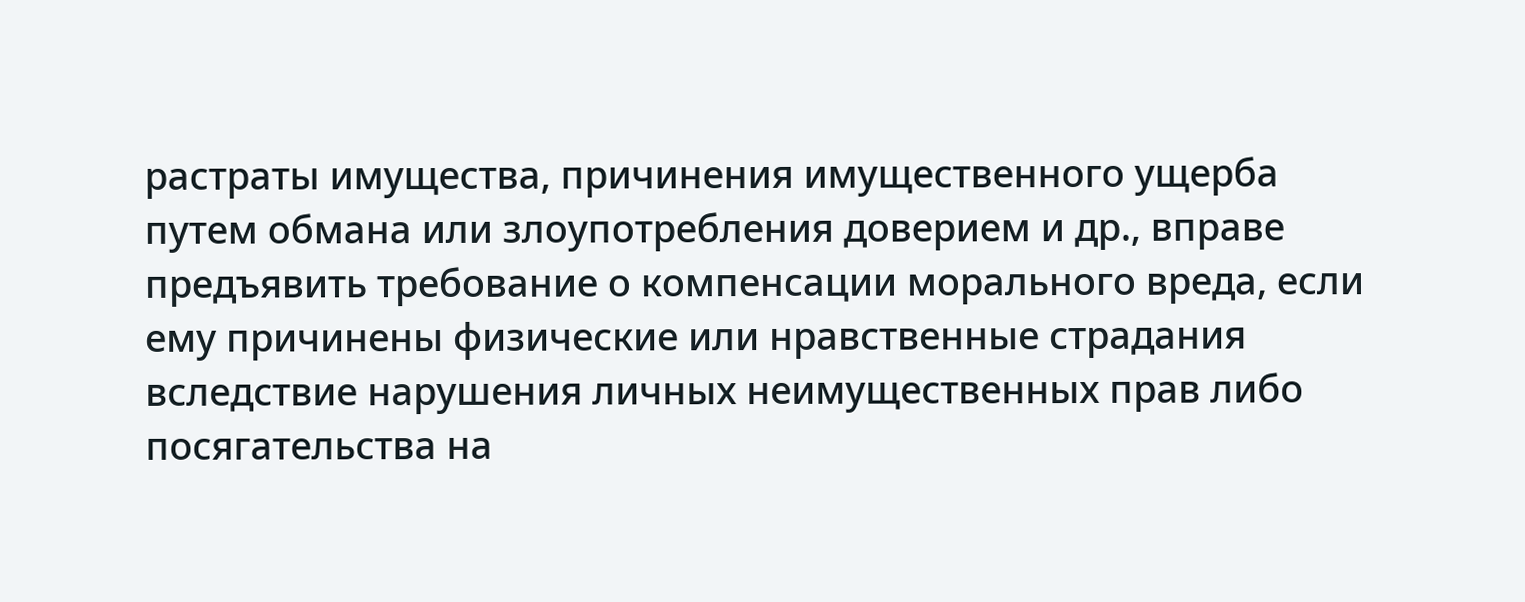растраты имущества, причинения имущественного ущерба путем обмана или злоупотребления доверием и др., вправе предъявить требование о компенсации морального вреда, если ему причинены физические или нравственные страдания вследствие нарушения личных неимущественных прав либо посягательства на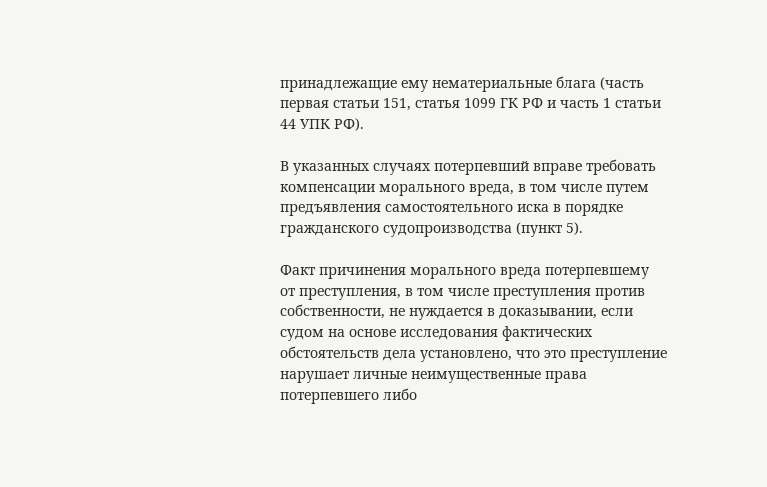принадлежащие ему нематериальные блага (часть первая статьи 151, статья 1099 ГК РФ и часть 1 статьи 44 УПК РФ).

В указанных случаях потерпевший вправе требовать компенсации морального вреда, в том числе путем предъявления самостоятельного иска в порядке гражданского судопроизводства (пункт 5).

Факт причинения морального вреда потерпевшему от преступления, в том числе преступления против собственности, не нуждается в доказывании, если судом на основе исследования фактических обстоятельств дела установлено, что это преступление нарушает личные неимущественные права потерпевшего либо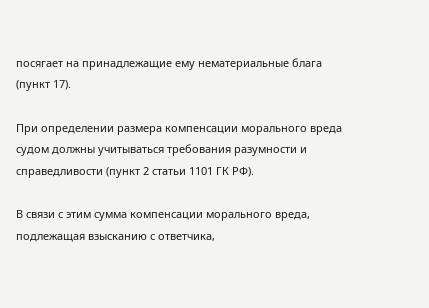посягает на принадлежащие ему нематериальные блага (пункт 17).

При определении размера компенсации морального вреда судом должны учитываться требования разумности и справедливости (пункт 2 статьи 1101 ГК РФ).

В связи с этим сумма компенсации морального вреда, подлежащая взысканию с ответчика,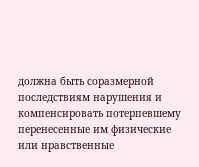должна быть соразмерной последствиям нарушения и компенсировать потерпевшему перенесенные им физические или нравственные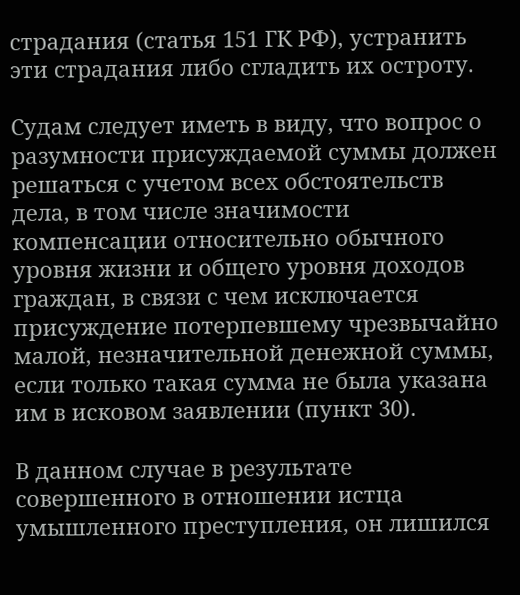страдания (статья 151 ГК РФ), устранить эти страдания либо сгладить их остроту.

Судам следует иметь в виду, что вопрос о разумности присуждаемой суммы должен решаться с учетом всех обстоятельств дела, в том числе значимости компенсации относительно обычного уровня жизни и общего уровня доходов граждан, в связи с чем исключается присуждение потерпевшему чрезвычайно малой, незначительной денежной суммы, если только такая сумма не была указана им в исковом заявлении (пункт 30).

В данном случае в результате совершенного в отношении истца умышленного преступления, он лишился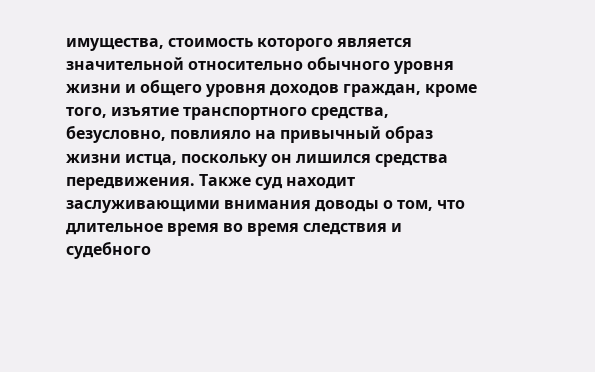имущества, стоимость которого является значительной относительно обычного уровня жизни и общего уровня доходов граждан, кроме того, изъятие транспортного средства, безусловно, повлияло на привычный образ жизни истца, поскольку он лишился средства передвижения. Также суд находит заслуживающими внимания доводы о том, что длительное время во время следствия и судебного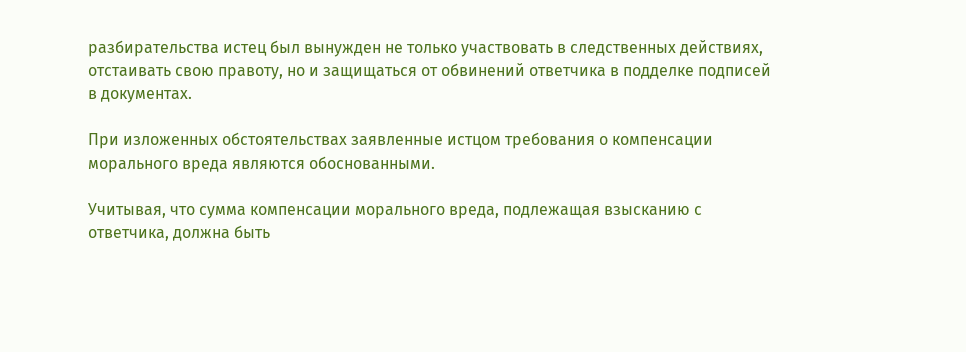разбирательства истец был вынужден не только участвовать в следственных действиях, отстаивать свою правоту, но и защищаться от обвинений ответчика в подделке подписей в документах.

При изложенных обстоятельствах заявленные истцом требования о компенсации морального вреда являются обоснованными.

Учитывая, что сумма компенсации морального вреда, подлежащая взысканию с ответчика, должна быть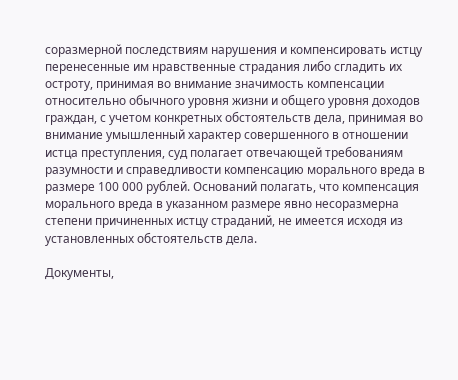соразмерной последствиям нарушения и компенсировать истцу перенесенные им нравственные страдания либо сгладить их остроту, принимая во внимание значимость компенсации относительно обычного уровня жизни и общего уровня доходов граждан, с учетом конкретных обстоятельств дела, принимая во внимание умышленный характер совершенного в отношении истца преступления, суд полагает отвечающей требованиям разумности и справедливости компенсацию морального вреда в размере 100 000 рублей. Оснований полагать, что компенсация морального вреда в указанном размере явно несоразмерна степени причиненных истцу страданий, не имеется исходя из установленных обстоятельств дела.

Документы,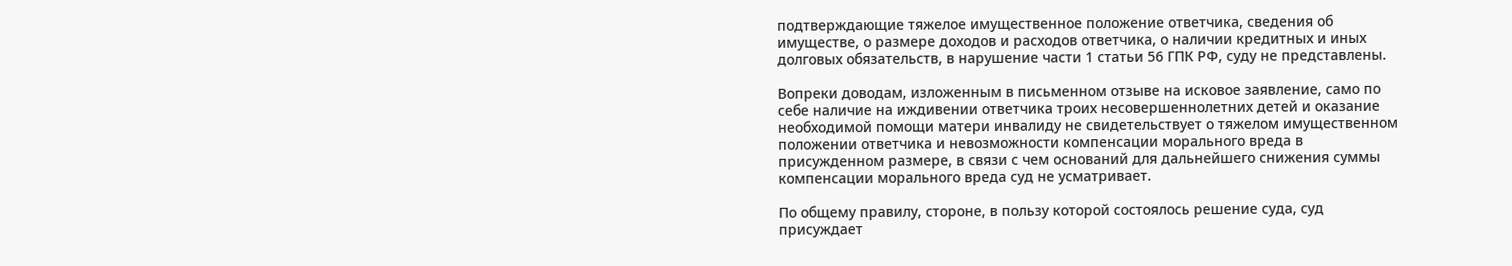подтверждающие тяжелое имущественное положение ответчика, сведения об имуществе, о размере доходов и расходов ответчика, о наличии кредитных и иных долговых обязательств, в нарушение части 1 статьи 56 ГПК РФ, суду не представлены.

Вопреки доводам, изложенным в письменном отзыве на исковое заявление, само по себе наличие на иждивении ответчика троих несовершеннолетних детей и оказание необходимой помощи матери инвалиду не свидетельствует о тяжелом имущественном положении ответчика и невозможности компенсации морального вреда в присужденном размере, в связи с чем оснований для дальнейшего снижения суммы компенсации морального вреда суд не усматривает.

По общему правилу, стороне, в пользу которой состоялось решение суда, суд присуждает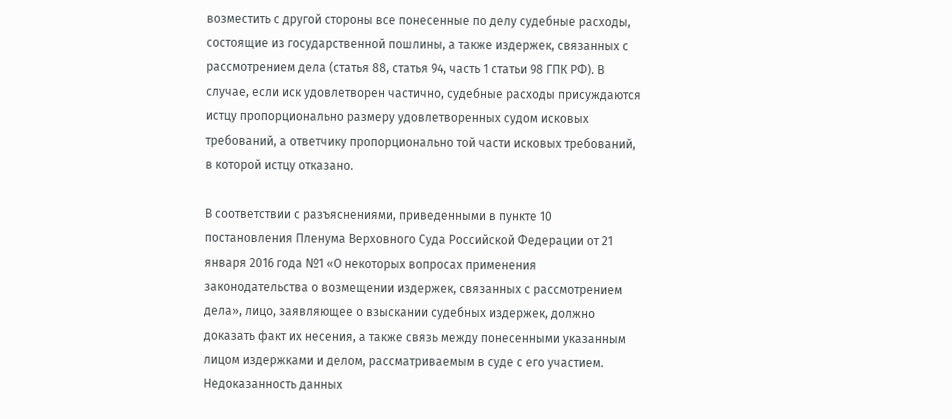возместить с другой стороны все понесенные по делу судебные расходы, состоящие из государственной пошлины, а также издержек, связанных с рассмотрением дела (статья 88, статья 94, часть 1 статьи 98 ГПК РФ). В случае, если иск удовлетворен частично, судебные расходы присуждаются истцу пропорционально размеру удовлетворенных судом исковых требований, а ответчику пропорционально той части исковых требований, в которой истцу отказано.

В соответствии с разъяснениями, приведенными в пункте 10 постановления Пленума Верховного Суда Российской Федерации от 21 января 2016 года №1 «О некоторых вопросах применения законодательства о возмещении издержек, связанных с рассмотрением дела», лицо, заявляющее о взыскании судебных издержек, должно доказать факт их несения, а также связь между понесенными указанным лицом издержками и делом, рассматриваемым в суде с его участием. Недоказанность данных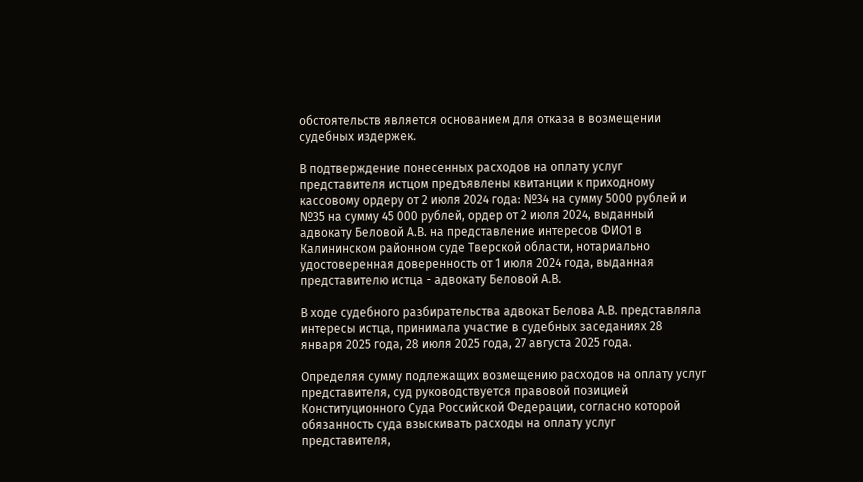обстоятельств является основанием для отказа в возмещении судебных издержек.

В подтверждение понесенных расходов на оплату услуг представителя истцом предъявлены квитанции к приходному кассовому ордеру от 2 июля 2024 года: №34 на сумму 5000 рублей и №35 на сумму 45 000 рублей, ордер от 2 июля 2024, выданный адвокату Беловой А.В. на представление интересов ФИО1 в Калининском районном суде Тверской области, нотариально удостоверенная доверенность от 1 июля 2024 года, выданная представителю истца - адвокату Беловой А.В.

В ходе судебного разбирательства адвокат Белова А.В. представляла интересы истца, принимала участие в судебных заседаниях 28 января 2025 года, 28 июля 2025 года, 27 августа 2025 года.

Определяя сумму подлежащих возмещению расходов на оплату услуг представителя, суд руководствуется правовой позицией Конституционного Суда Российской Федерации, согласно которой обязанность суда взыскивать расходы на оплату услуг представителя,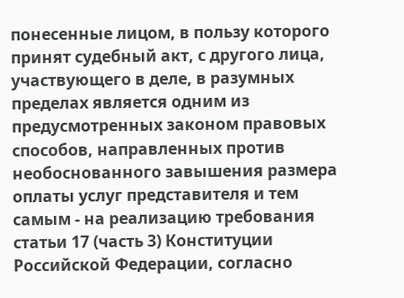понесенные лицом, в пользу которого принят судебный акт, с другого лица, участвующего в деле, в разумных пределах является одним из предусмотренных законом правовых способов, направленных против необоснованного завышения размера оплаты услуг представителя и тем самым - на реализацию требования статьи 17 (часть 3) Конституции Российской Федерации, согласно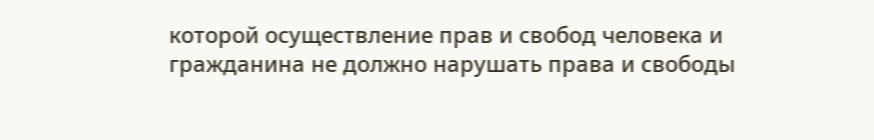которой осуществление прав и свобод человека и гражданина не должно нарушать права и свободы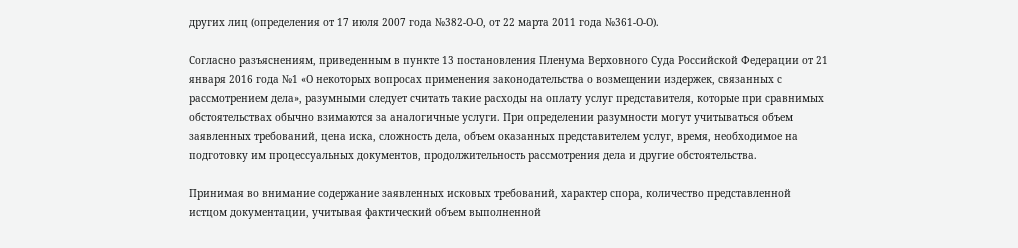других лиц (определения от 17 июля 2007 года №382-О-О, от 22 марта 2011 года №361-О-О).

Согласно разъяснениям, приведенным в пункте 13 постановления Пленума Верховного Суда Российской Федерации от 21 января 2016 года №1 «О некоторых вопросах применения законодательства о возмещении издержек, связанных с рассмотрением дела», разумными следует считать такие расходы на оплату услуг представителя, которые при сравнимых обстоятельствах обычно взимаются за аналогичные услуги. При определении разумности могут учитываться объем заявленных требований, цена иска, сложность дела, объем оказанных представителем услуг, время, необходимое на подготовку им процессуальных документов, продолжительность рассмотрения дела и другие обстоятельства.

Принимая во внимание содержание заявленных исковых требований, характер спора, количество представленной истцом документации, учитывая фактический объем выполненной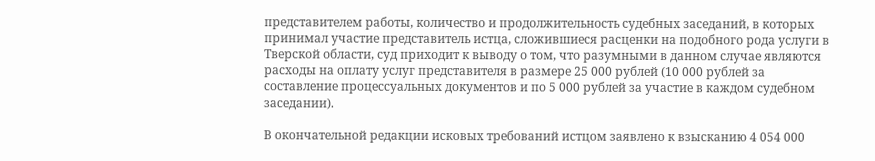представителем работы, количество и продолжительность судебных заседаний, в которых принимал участие представитель истца, сложившиеся расценки на подобного рода услуги в Тверской области, суд приходит к выводу о том, что разумными в данном случае являются расходы на оплату услуг представителя в размере 25 000 рублей (10 000 рублей за составление процессуальных документов и по 5 000 рублей за участие в каждом судебном заседании).

В окончательной редакции исковых требований истцом заявлено к взысканию 4 054 000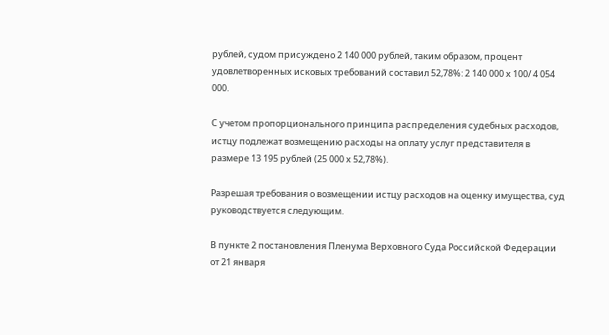рублей, судом присуждено 2 140 000 рублей, таким образом, процент удовлетворенных исковых требований составил 52,78%: 2 140 000 х 100/ 4 054 000.

С учетом пропорционального принципа распределения судебных расходов, истцу подлежат возмещению расходы на оплату услуг представителя в размере 13 195 рублей (25 000 х 52,78%).

Разрешая требования о возмещении истцу расходов на оценку имущества, суд руководствуется следующим.

В пункте 2 постановления Пленума Верховного Суда Российской Федерации от 21 января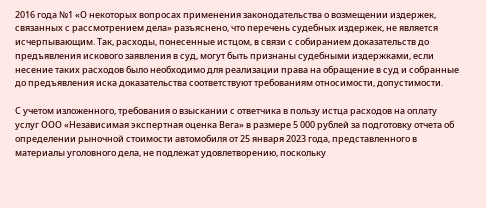2016 года №1 «О некоторых вопросах применения законодательства о возмещении издержек, связанных с рассмотрением дела» разъяснено, что перечень судебных издержек, не является исчерпывающим. Так, расходы, понесенные истцом, в связи с собиранием доказательств до предъявления искового заявления в суд, могут быть признаны судебными издержками, если несение таких расходов было необходимо для реализации права на обращение в суд и собранные до предъявления иска доказательства соответствуют требованиям относимости, допустимости.

С учетом изложенного, требования о взыскании с ответчика в пользу истца расходов на оплату услуг ООО «Независимая экспертная оценка Вега» в размере 5 000 рублей за подготовку отчета об определении рыночной стоимости автомобиля от 25 января 2023 года, представленного в материалы уголовного дела, не подлежат удовлетворению, поскольку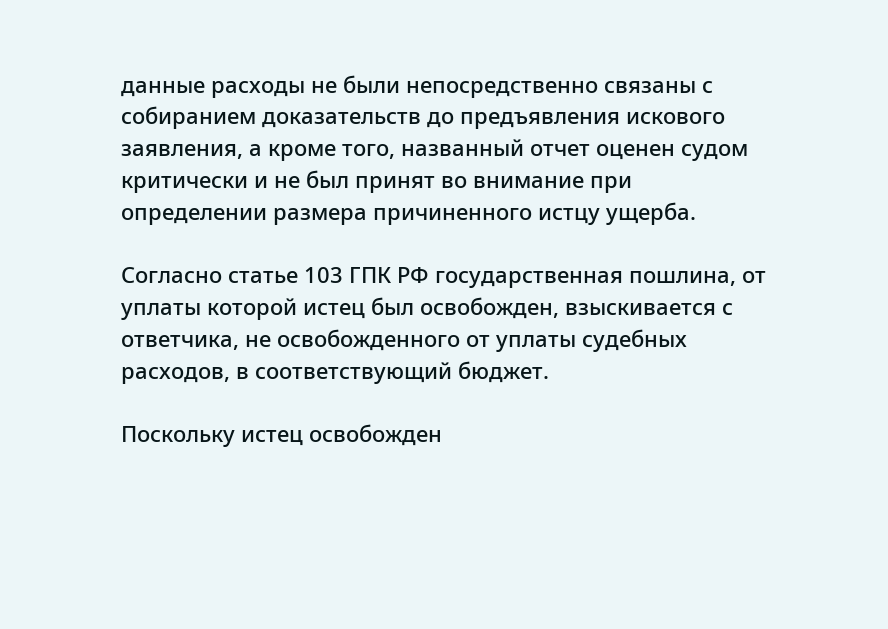данные расходы не были непосредственно связаны с собиранием доказательств до предъявления искового заявления, а кроме того, названный отчет оценен судом критически и не был принят во внимание при определении размера причиненного истцу ущерба.

Согласно статье 103 ГПК РФ государственная пошлина, от уплаты которой истец был освобожден, взыскивается с ответчика, не освобожденного от уплаты судебных расходов, в соответствующий бюджет.

Поскольку истец освобожден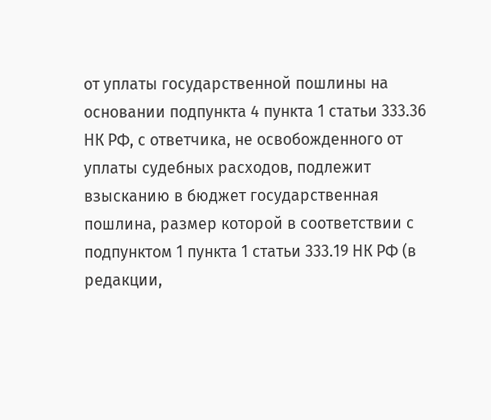от уплаты государственной пошлины на основании подпункта 4 пункта 1 статьи 333.36 НК РФ, с ответчика, не освобожденного от уплаты судебных расходов, подлежит взысканию в бюджет государственная пошлина, размер которой в соответствии с подпунктом 1 пункта 1 статьи 333.19 НК РФ (в редакции,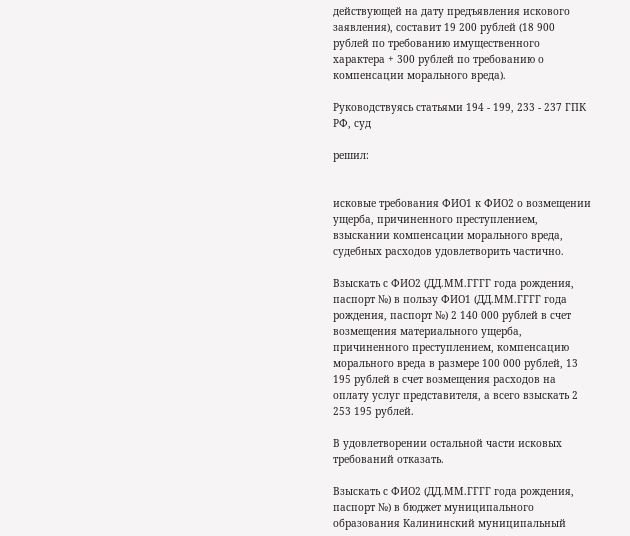действующей на дату предъявления искового заявления), составит 19 200 рублей (18 900 рублей по требованию имущественного характера + 300 рублей по требованию о компенсации морального вреда).

Руководствуясь статьями 194 - 199, 233 - 237 ГПК РФ, суд

решил:


исковые требования ФИО1 к ФИО2 о возмещении ущерба, причиненного преступлением, взыскании компенсации морального вреда, судебных расходов удовлетворить частично.

Взыскать с ФИО2 (ДД.ММ.ГГГГ года рождения, паспорт №) в пользу ФИО1 (ДД.ММ.ГГГГ года рождения, паспорт №) 2 140 000 рублей в счет возмещения материального ущерба, причиненного преступлением, компенсацию морального вреда в размере 100 000 рублей, 13 195 рублей в счет возмещения расходов на оплату услуг представителя, а всего взыскать 2 253 195 рублей.

В удовлетворении остальной части исковых требований отказать.

Взыскать с ФИО2 (ДД.ММ.ГГГГ года рождения, паспорт №) в бюджет муниципального образования Калининский муниципальный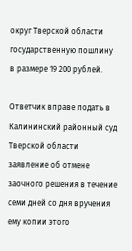округ Тверской области государственную пошлину в размере 19 200 рублей.

Ответчик вправе подать в Калининский районный суд Тверской области заявление об отмене заочного решения в течение семи дней со дня вручения ему копии этого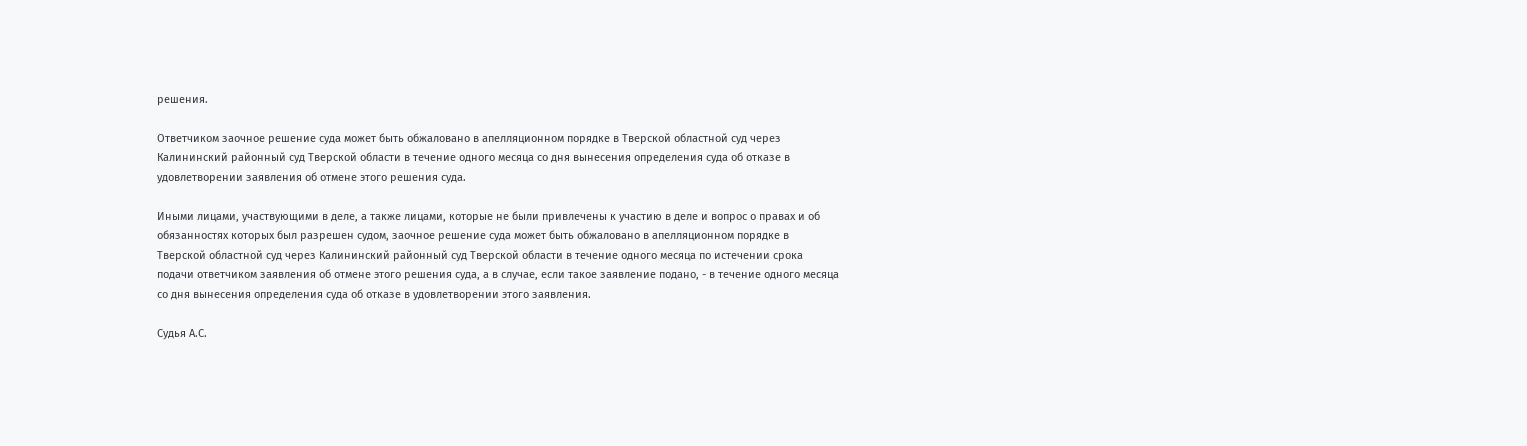решения.

Ответчиком заочное решение суда может быть обжаловано в апелляционном порядке в Тверской областной суд через Калининский районный суд Тверской области в течение одного месяца со дня вынесения определения суда об отказе в удовлетворении заявления об отмене этого решения суда.

Иными лицами, участвующими в деле, а также лицами, которые не были привлечены к участию в деле и вопрос о правах и об обязанностях которых был разрешен судом, заочное решение суда может быть обжаловано в апелляционном порядке в Тверской областной суд через Калининский районный суд Тверской области в течение одного месяца по истечении срока подачи ответчиком заявления об отмене этого решения суда, а в случае, если такое заявление подано, - в течение одного месяца со дня вынесения определения суда об отказе в удовлетворении этого заявления.

Судья А.С.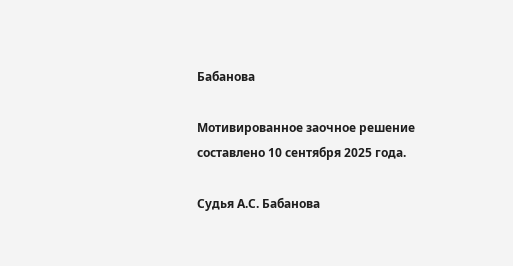Бабанова

Мотивированное заочное решение составлено 10 сентября 2025 года.

Судья А.С. Бабанова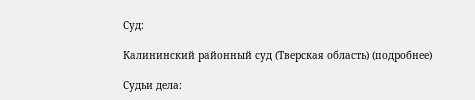Суд:

Калининский районный суд (Тверская область) (подробнее)

Судьи дела: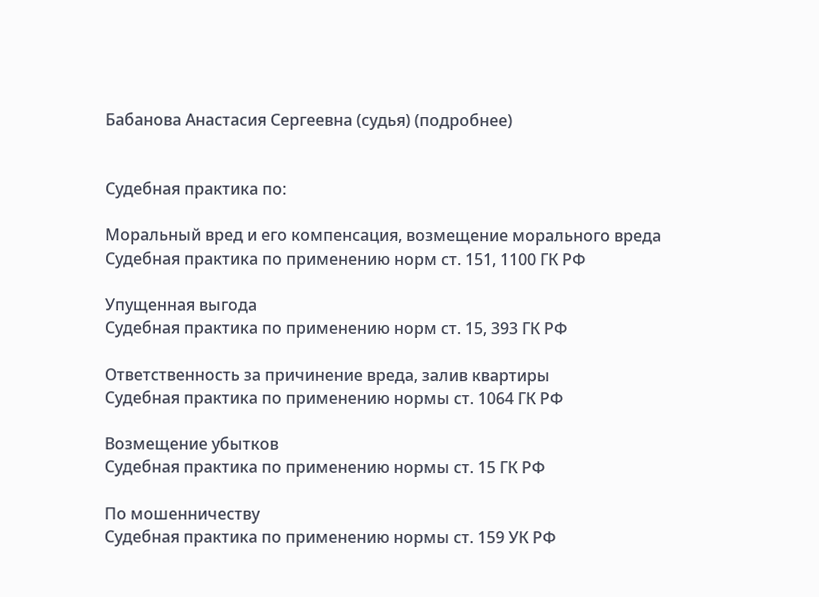Бабанова Анастасия Сергеевна (судья) (подробнее)


Судебная практика по:

Моральный вред и его компенсация, возмещение морального вреда
Судебная практика по применению норм ст. 151, 1100 ГК РФ

Упущенная выгода
Судебная практика по применению норм ст. 15, 393 ГК РФ

Ответственность за причинение вреда, залив квартиры
Судебная практика по применению нормы ст. 1064 ГК РФ

Возмещение убытков
Судебная практика по применению нормы ст. 15 ГК РФ

По мошенничеству
Судебная практика по применению нормы ст. 159 УК РФ